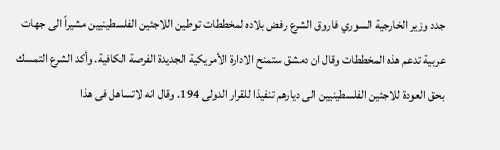جدد وزير الخارجية السوري فاروق الشرع رفض بلاده لمخططات توطين اللاجئين الفلسطينيين مشيراً الى جهات عربية تدعم هذه المخططات وقال ان دمشق ستمنح الادارة الأمريكية الجديدة الفرصة الكافية. وأكد الشرع التمسك بحق العودة للاجئين الفلسطينيين الى ديارهم تنفيذا للقرار الدولى 194. وقال انه لاتساهل فى هذا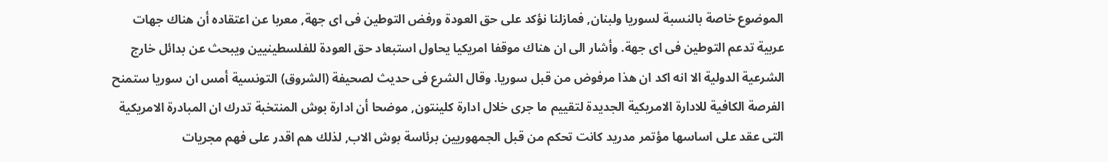الموضوع خاصة بالنسبة لسوريا ولبنان, فمازلنا نؤكد على حق العودة ورفض التوطين فى اى جهة, معربا عن اعتقاده أن هناك جهات عربية تدعم التوطين فى اى جهة. وأشار الى ان هناك موقفا امريكيا يحاول استبعاد حق العودة للفلسطينيين ويبحث عن بدائل خارج الشرعية الدولية الا انه اكد ان هذا مرفوض من قبل سوريا. وقال الشرع فى حديث لصحيفة (الشروق) التونسية أمس ان سوريا ستمنح الفرصة الكافية للادارة الامريكية الجديدة لتقييم ما جرى خلال ادارة كلينتون, موضحا أن ادارة بوش المنتخبة تدرك ان المبادرة الامريكية التى عقد على اساسها مؤتمر مدريد كانت تحكم من قبل الجمهوريين برئاسة بوش الاب, لذلك هم اقدر على فهم مجريات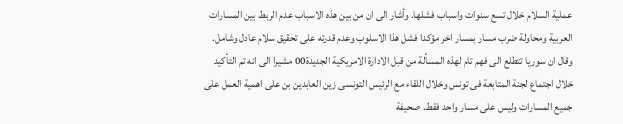عملية السلام خلال تسع سنوات واسباب فشلها. وأشار الى ان من بين هذه الاسباب عدم الربط بين المسارات العربية ومحاولة ضرب مسار بمسار اخر مؤكدا فشل هذا الاسلوب وعدم قدرته على تحقيق سلام عادل وشامل. وقال ان سوريا تتطلع الى فهم تام لهذه المسألة من قبل الادارة الامريكية الجديدة00 مشيرا الى انه تم التأكيد خلال اجتماع لجنة المتابعة فى تونس وخلال اللقاء مع الرئيس التونسى زين العابدين بن على اهمية العمل على جميع المسارات وليس على مسار واحد فقط. صحيفة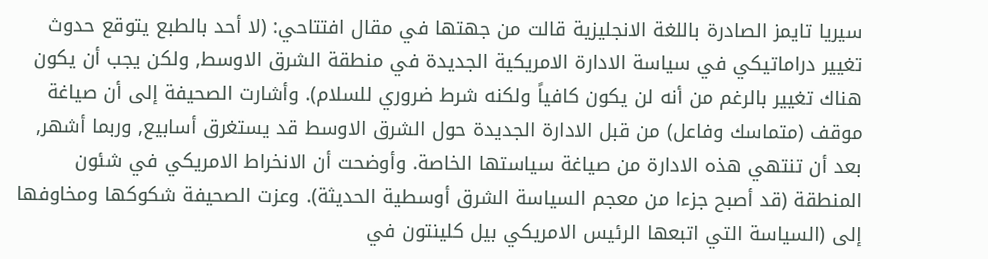سيريا تايمز الصادرة باللغة الانجليزية قالت من جهتها في مقال افتتاحي: (لا أحد بالطبع يتوقع حدوث تغيير دراماتيكي في سياسة الادارة الامريكية الجديدة في منطقة الشرق الاوسط, ولكن يجب أن يكون هناك تغيير بالرغم من أنه لن يكون كافياً ولكنه شرط ضروري للسلام). وأشارت الصحيفة إلى أن صياغة موقف (متماسك وفاعل) من قبل الادارة الجديدة حول الشرق الاوسط قد يستغرق أسابيع, وربما أشهر, بعد أن تنتهي هذه الادارة من صياغة سياستها الخاصة. وأوضحت أن الانخراط الامريكي في شئون المنطقة (قد أصبح جزءا من معجم السياسة الشرق أوسطية الحديثة). وعزت الصحيفة شكوكها ومخاوفها إلى (السياسة التي اتبعها الرئيس الامريكي بيل كلينتون في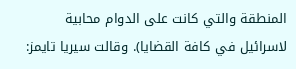المنطقة والتي كانت على الدوام محابية لاسرائيل في كافة القضايا). وقالت سيريا تايمز: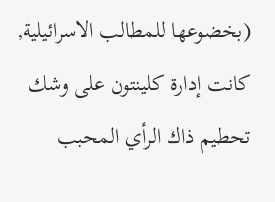(بخضوعها للمطالب الاسرائيلية, كانت إدارة كلينتون على وشك تحطيم ذاك الرأي المحبب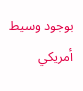بوجود وسيط أمريكي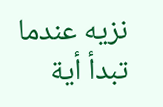نزيه عندما تبدأ أية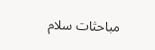مباحثات سلام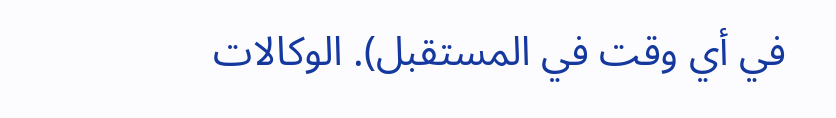في أي وقت في المستقبل). الوكالات